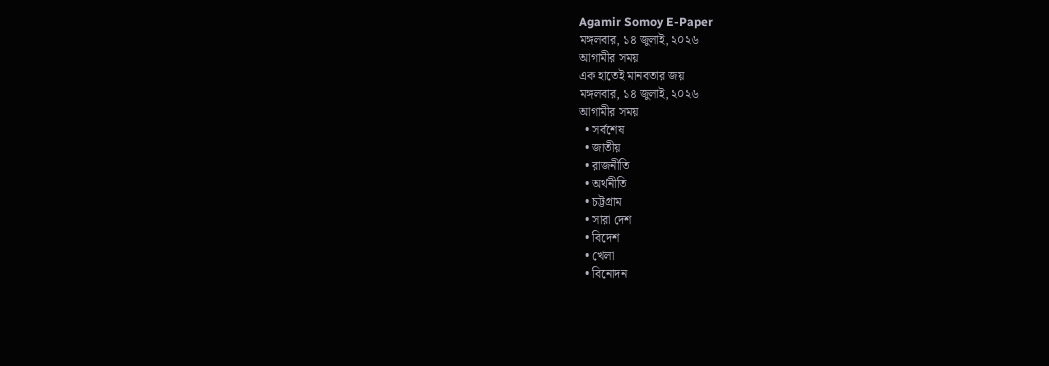Agamir Somoy E-Paper
মঙ্গলবার, ১৪ জুলাই, ২০২৬
আগামীর সময়
এক হাতেই মানবতার জয়
মঙ্গলবার, ১৪ জুলাই, ২০২৬
আগামীর সময়
  • সর্বশেষ
  • জাতীয়
  • রাজনীতি
  • অর্থনীতি
  • চট্টগ্রাম
  • সারা দেশ
  • বিদেশ
  • খেলা
  • বিনোদন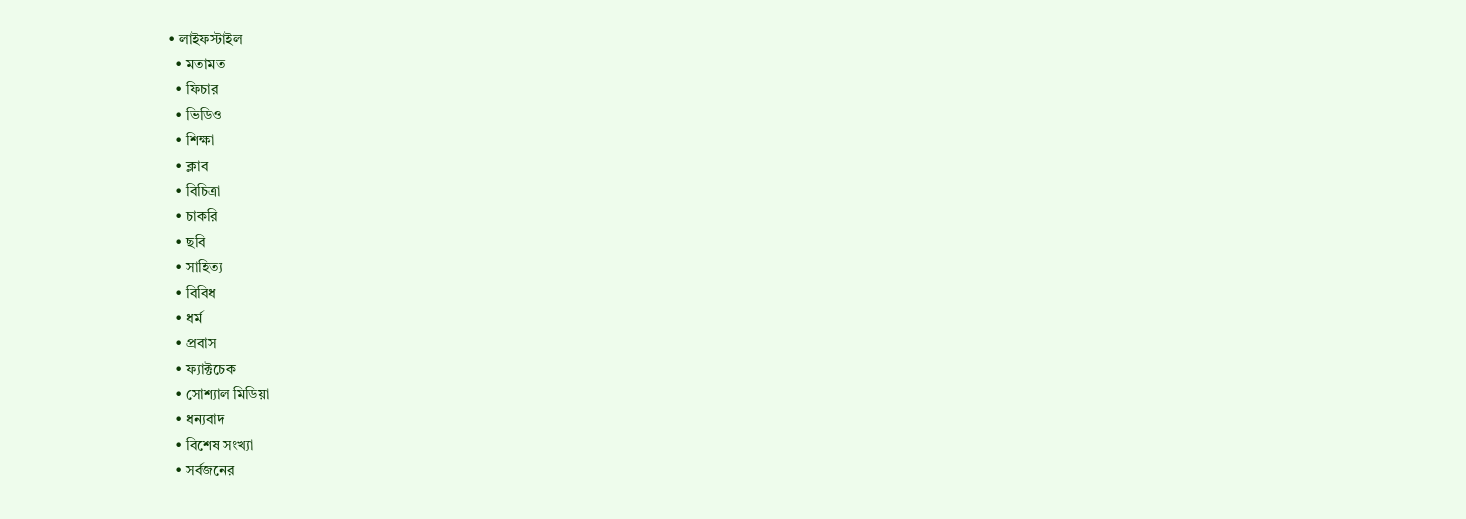• লাইফস্টাইল
  • মতামত
  • ফিচার
  • ভিডিও
  • শিক্ষা
  • ক্লাব
  • বিচিত্রা
  • চাকরি
  • ছবি
  • সাহিত্য
  • বিবিধ
  • ধর্ম
  • প্রবাস
  • ফ্যাক্টচেক
  • সোশ্যাল মিডিয়া
  • ধন্যবাদ
  • বিশেষ সংখ্যা
  • সর্বজনের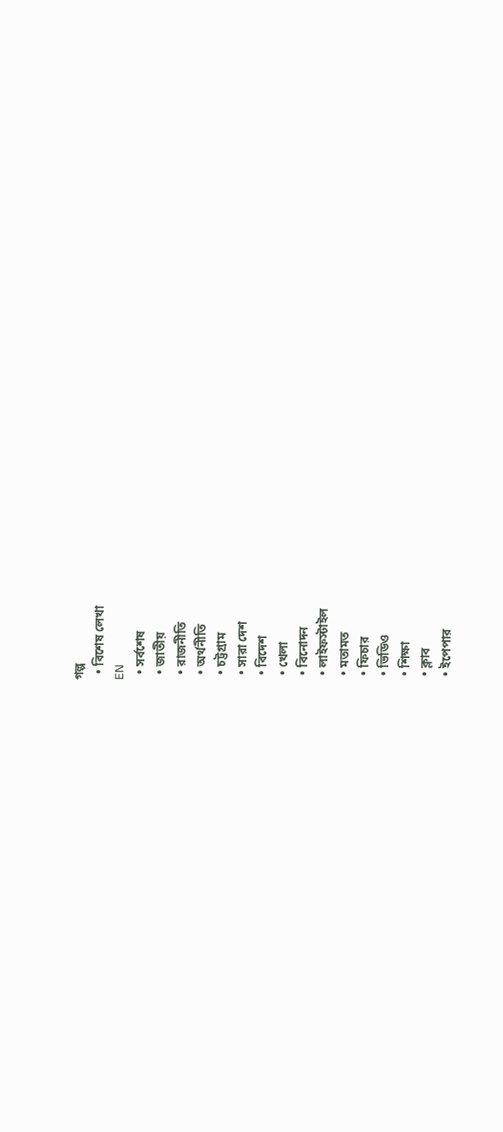গল্প
  • বিশেষ লেখা
EN
  • সর্বশেষ
  • জাতীয়
  • রাজনীতি
  • অর্থনীতি
  • চট্টগ্রাম
  • সারা দেশ
  • বিদেশ
  • খেলা
  • বিনোদন
  • লাইফস্টাইল
  • মতামত
  • ফিচার
  • ভিডিও
  • শিক্ষা
  • ক্লাব
  • ইপেপার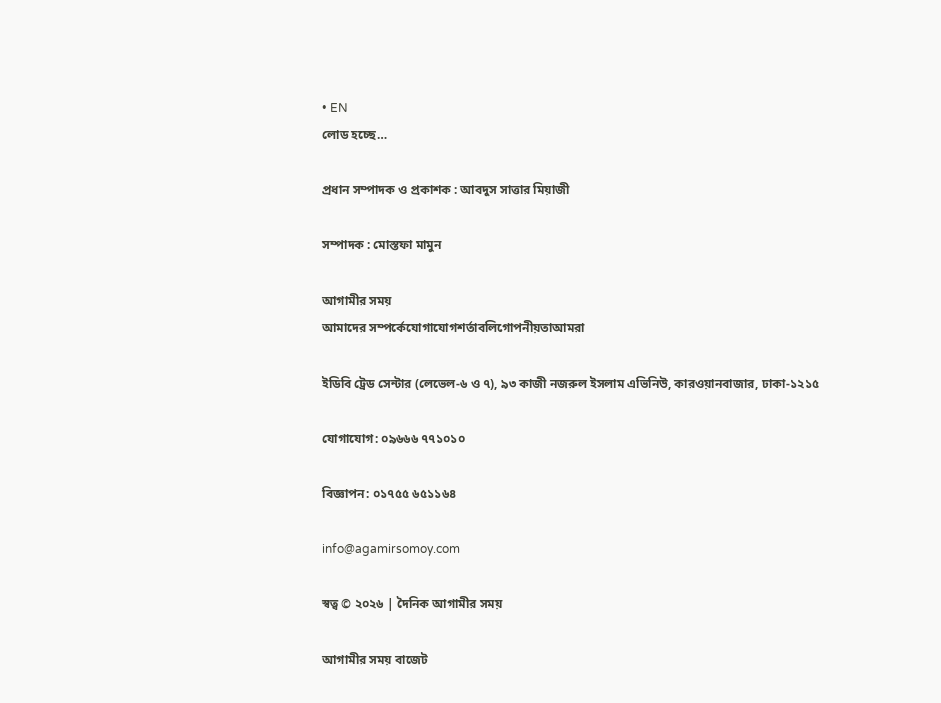• EN
লোড হচ্ছে…

প্রধান সম্পাদক ও প্রকাশক : আবদুস সাত্তার মিয়াজী

সম্পাদক : মোস্তফা মামুন

আগামীর সময়
আমাদের সম্পর্কেযোগাযোগশর্তাবলিগোপনীয়তাআমরা

ইডিবি ট্রেড সেন্টার (লেভেল-৬ ও ৭), ৯৩ কাজী নজরুল ইসলাম এভিনিউ, কারওয়ানবাজার, ঢাকা-১২১৫

যোগাযোগ: ০৯৬৬৬ ৭৭১০১০

বিজ্ঞাপন: ০১৭৫৫ ৬৫১১৬৪

info@agamirsomoy.com

স্বত্ব © ২০২৬ | দৈনিক আগামীর সময়

আগামীর সময় বাজেট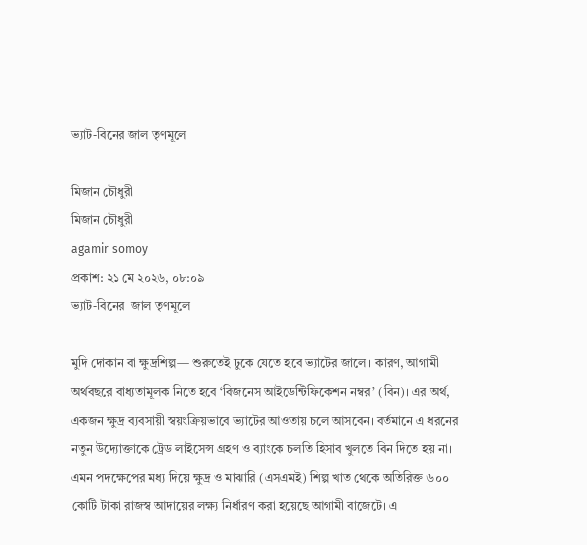ভ্যাট-বিনের জাল তৃণমূলে

মিজান চৌধুরী
মিজান চৌধুরী
agamir somoy
প্রকাশ: ২১ মে ২০২৬, ০৮:০৯
ভ্যাট-বিনের  জাল তৃণমূলে

মুদি দোকান বা ক্ষুদ্রশিল্প— শুরুতেই ঢুকে যেতে হবে ভ্যাটের জালে। কারণ, আগামী অর্থবছরে বাধ্যতামূলক নিতে হবে ‘বিজনেস আইডেন্টিফিকেশন নম্বর’ (বিন)। এর অর্থ, একজন ক্ষুদ্র ব্যবসায়ী স্বয়ংক্রিয়ভাবে ভ্যাটের আওতায় চলে আসবেন। বর্তমানে এ ধরনের নতুন উদ্যোক্তাকে ট্রেড লাইসেন্স গ্রহণ ও ব্যাংকে চলতি হিসাব খুলতে বিন দিতে হয় না। এমন পদক্ষেপের মধ্য দিয়ে ক্ষুদ্র ও মাঝারি (এসএমই) শিল্প খাত থেকে অতিরিক্ত ৬০০ কোটি টাকা রাজস্ব আদায়ের লক্ষ্য নির্ধারণ করা হয়েছে আগামী বাজেটে। এ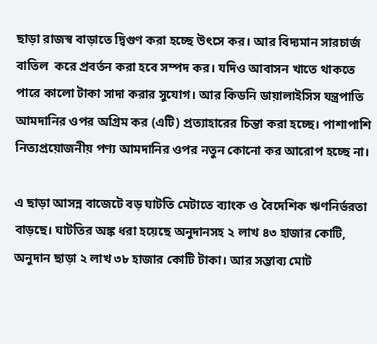ছাড়া রাজস্ব বাড়াতে দ্বিগুণ করা হচ্ছে উৎসে কর। আর বিদ্যমান সারচার্জ বাতিল  করে প্রবর্তন করা হবে সম্পদ কর। যদিও আবাসন খাতে থাকতে পারে কালো টাকা সাদা করার সুযোগ। আর কিডনি ডায়ালাইসিস যন্ত্রপাতি আমদানির ওপর অগ্রিম কর (এটি) প্রত্যাহারের চিন্তা করা হচ্ছে। পাশাপাশি নিত্যপ্রয়োজনীয় পণ্য আমদানির ওপর নতুন কোনো কর আরোপ হচ্ছে না।

এ ছাড়া আসন্ন বাজেটে বড় ঘাটতি মেটাতে ব্যাংক ও বৈদেশিক ঋণনির্ভরতা বাড়ছে। ঘাটতির অঙ্ক ধরা হয়েছে অনুদানসহ ২ লাখ ৪৩ হাজার কোটি, অনুদান ছাড়া ২ লাখ ৩৮ হাজার কোটি টাকা। আর সম্ভাব্য মোট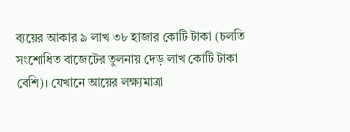ব্যয়ের আকার ৯ লাখ ৩৮ হাজার কোটি টাকা (চলতি সংশোধিত বাজেটের তুলনায় দেড় লাখ কোটি টাকা বেশি)। যেখানে আয়ের লক্ষ্যমাত্রা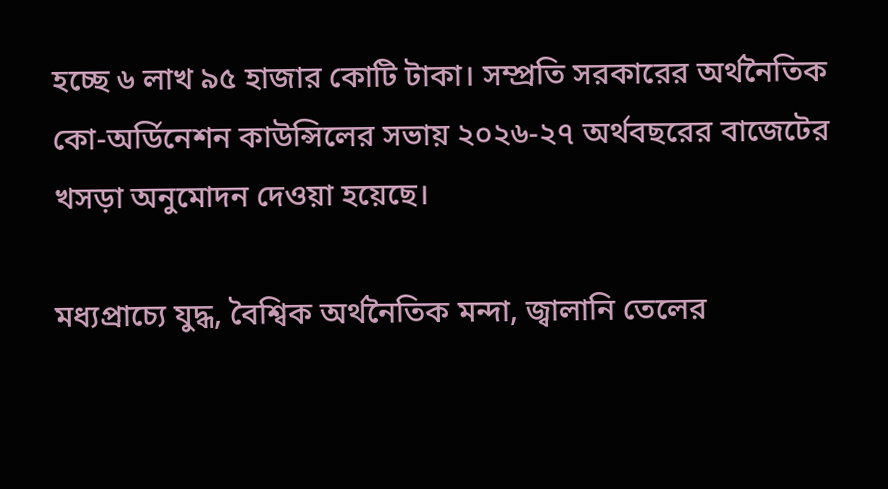হচ্ছে ৬ লাখ ৯৫ হাজার কোটি টাকা। সম্প্রতি সরকারের অর্থনৈতিক কো-অর্ডিনেশন কাউন্সিলের সভায় ২০২৬-২৭ অর্থবছরের বাজেটের খসড়া অনুমোদন দেওয়া হয়েছে।

মধ্যপ্রাচ্যে যুদ্ধ, বৈশ্বিক অর্থনৈতিক মন্দা, জ্বালানি তেলের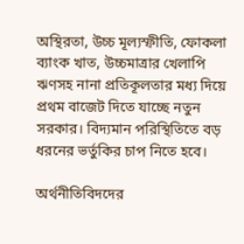অস্থিরতা, উচ্চ মূল্যস্ফীতি, ফোকলা ব্যাংক খাত, উচ্চমাত্রার খেলাপি ঋণসহ নানা প্রতিকূলতার মধ্য দিয়ে প্রথম বাজেট দিতে যাচ্ছে নতুন সরকার। বিদ্যমান পরিস্থিতিতে বড় ধরনের ভর্তুকির চাপ নিতে হবে।

অর্থনীতিবিদদের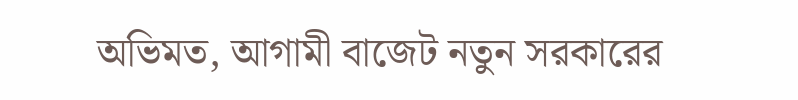অভিমত, আগামী বাজেট নতুন সরকারের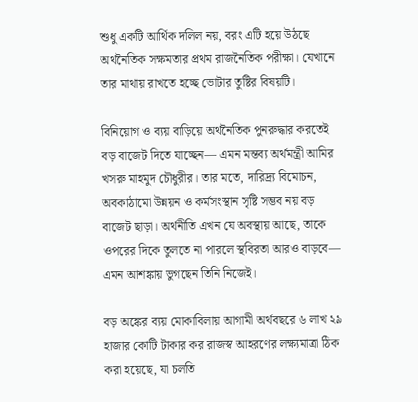শুধু একটি আর্থিক দলিল নয়, বরং এটি হয়ে উঠছে অর্থনৈতিক সক্ষমতার প্রথম রাজনৈতিক পরীক্ষা। যেখানে তার মাথায় রাখতে হচ্ছে ভোটার তুষ্টির বিষয়টি।

বিনিয়োগ ও ব্যয় বাড়িয়ে অর্থনৈতিক পুনরুদ্ধার করতেই বড় বাজেট দিতে যাচ্ছেন— এমন মন্তব্য অর্থমন্ত্রী আমির খসরু মাহমুদ চৌধুরীর। তার মতে, দারিদ্র্য বিমোচন, অবকাঠামো উন্নয়ন ও কর্মসংস্থান সৃষ্টি সম্ভব নয় বড় বাজেট ছাড়া। অর্থনীতি এখন যে অবস্থায় আছে, তাকে ওপরের দিকে তুলতে না পারলে স্থবিরতা আরও বাড়বে— এমন আশঙ্কায় ভুগছেন তিনি নিজেই।

বড় অঙ্কের ব্যয় মোকাবিলায় আগামী অর্থবছরে ৬ লাখ ২৯ হাজার কোটি টাকার কর রাজস্ব আহরণের লক্ষ্যমাত্রা ঠিক করা হয়েছে, যা চলতি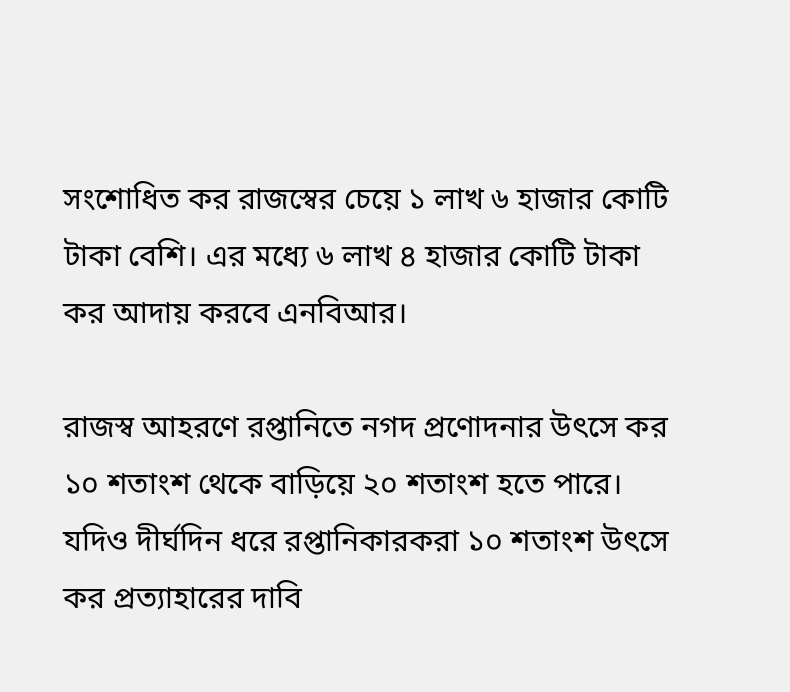সংশোধিত কর রাজস্বের চেয়ে ১ লাখ ৬ হাজার কোটি টাকা বেশি। এর মধ্যে ৬ লাখ ৪ হাজার কোটি টাকা কর আদায় করবে এনবিআর।

রাজস্ব আহরণে রপ্তানিতে নগদ প্রণোদনার উৎসে কর ১০ শতাংশ থেকে বাড়িয়ে ২০ শতাংশ হতে পারে। যদিও দীর্ঘদিন ধরে রপ্তানিকারকরা ১০ শতাংশ উৎসে কর প্রত্যাহারের দাবি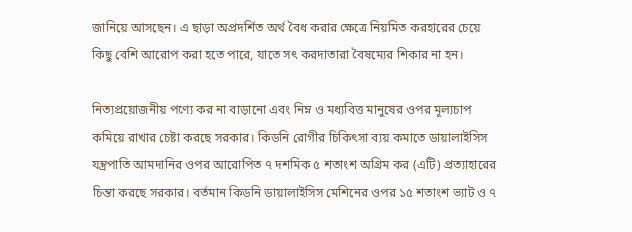জানিয়ে আসছেন। এ ছাড়া অপ্রদর্শিত অর্থ বৈধ করার ক্ষেত্রে নিয়মিত করহারের চেয়ে কিছু বেশি আরোপ করা হতে পারে, যাতে সৎ করদাতারা বৈষম্যের শিকার না হন।

নিত্যপ্রয়োজনীয় পণ্যে কর না বাড়ানো এবং নিম্ন ও মধ্যবিত্ত মানুষের ওপর মূল্যচাপ কমিয়ে রাখার চেষ্টা করছে সরকার। কিডনি রোগীর চিকিৎসা ব্যয় কমাতে ডায়ালাইসিস যন্ত্রপাতি আমদানির ওপর আরোপিত ৭ দশমিক ৫ শতাংশ অগ্রিম কর (এটি) প্রত্যাহারের চিন্তা করছে সরকার। বর্তমান কিডনি ডায়ালাইসিস মেশিনের ওপর ১৫ শতাংশ ভ্যাট ও ৭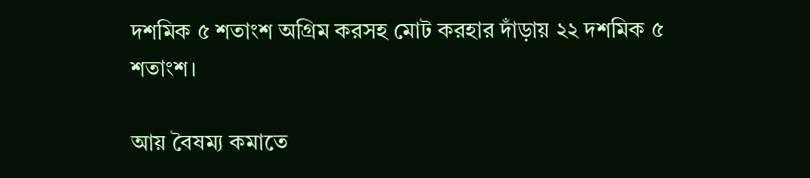দশমিক ৫ শতাংশ অগ্রিম করসহ মোট করহার দাঁড়ায় ২২ দশমিক ৫ শতাংশ।

আয় বৈষম্য কমাতে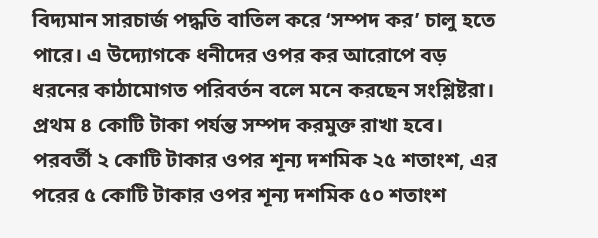বিদ্যমান সারচার্জ পদ্ধতি বাতিল করে ‘সম্পদ কর’ চালু হতে পারে। এ উদ্যোগকে ধনীদের ওপর কর আরোপে বড় ধরনের কাঠামোগত পরিবর্তন বলে মনে করছেন সংশ্লিষ্টরা। প্রথম ৪ কোটি টাকা পর্যন্ত সম্পদ করমুক্ত রাখা হবে। পরবর্তী ২ কোটি টাকার ওপর শূন্য দশমিক ২৫ শতাংশ, এর পরের ৫ কোটি টাকার ওপর শূন্য দশমিক ৫০ শতাংশ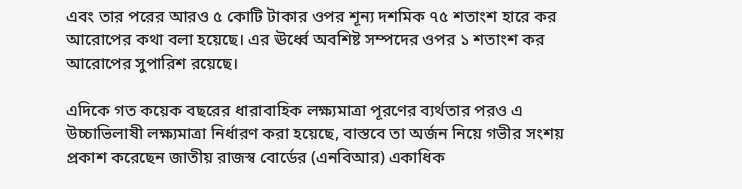এবং তার পরের আরও ৫ কোটি টাকার ওপর শূন্য দশমিক ৭৫ শতাংশ হারে কর আরোপের কথা বলা হয়েছে। এর ঊর্ধ্বে অবশিষ্ট সম্পদের ওপর ১ শতাংশ কর আরোপের সুপারিশ রয়েছে।

এদিকে গত কয়েক বছরের ধারাবাহিক লক্ষ্যমাত্রা পূরণের ব্যর্থতার পরও এ উচ্চাভিলাষী লক্ষ্যমাত্রা নির্ধারণ করা হয়েছে, বাস্তবে তা অর্জন নিয়ে গভীর সংশয় প্রকাশ করেছেন জাতীয় রাজস্ব বোর্ডের (এনবিআর) একাধিক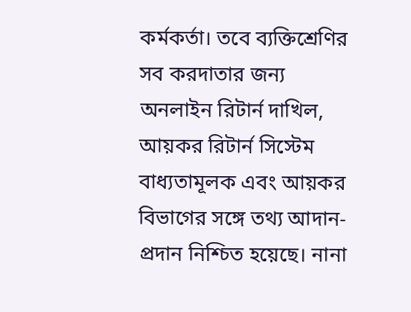কর্মকর্তা। তবে ব্যক্তিশ্রেণির সব করদাতার জন্য অনলাইন রিটার্ন দাখিল, আয়কর রিটার্ন সিস্টেম বাধ্যতামূলক এবং আয়কর বিভাগের সঙ্গে তথ্য আদান-প্রদান নিশ্চিত হয়েছে। নানা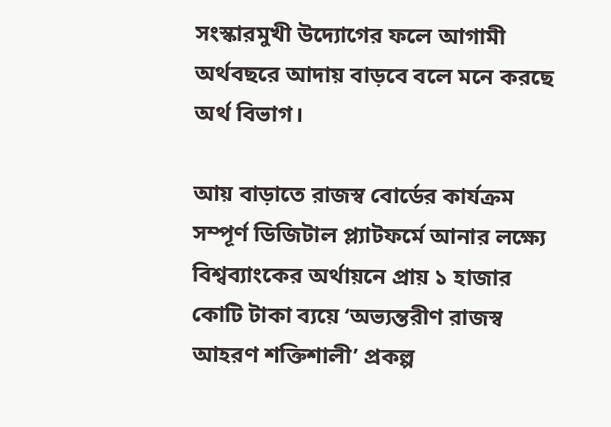সংস্কারমুখী উদ্যোগের ফলে আগামী অর্থবছরে আদায় বাড়বে বলে মনে করছে অর্থ বিভাগ।

আয় বাড়াতে রাজস্ব বোর্ডের কার্যক্রম সম্পূর্ণ ডিজিটাল প্ল্যাটফর্মে আনার লক্ষ্যে বিশ্বব্যাংকের অর্থায়নে প্রায় ১ হাজার কোটি টাকা ব্যয়ে ‘অভ্যন্তরীণ রাজস্ব আহরণ শক্তিশালী’ প্রকল্প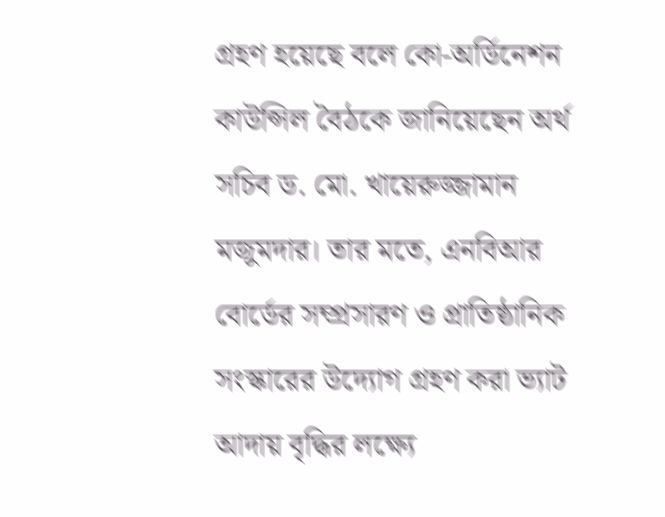গ্রহণ হয়েছে বলে কো-অর্ডিনেশন কাউন্সিল বৈঠকে জানিয়েছেন অর্থ সচিব ড. মো. খায়েরুজ্জামান মজুমদার। তার মতে, এনবিআর বোর্ডের সম্প্রসারণ ও প্রাতিষ্ঠানিক সংস্কারের উদ্যোগ গ্রহণ করা ভ্যাট আদায় বৃদ্ধির লক্ষ্যে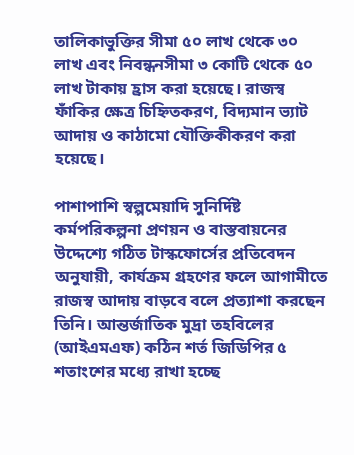তালিকাভুক্তির সীমা ৫০ লাখ থেকে ৩০ লাখ এবং নিবন্ধনসীমা ৩ কোটি থেকে ৫০ লাখ টাকায় হ্রাস করা হয়েছে। রাজস্ব ফাঁকির ক্ষেত্র চিহ্নিতকরণ, বিদ্যমান ভ্যাট আদায় ও কাঠামো যৌক্তিকীকরণ করা হয়েছে।

পাশাপাশি স্বল্পমেয়াদি সুনির্দিষ্ট কর্মপরিকল্পনা প্রণয়ন ও বাস্তবায়নের উদ্দেশ্যে গঠিত টাস্কফোর্সের প্রতিবেদন অনুযায়ী, কার্যক্রম গ্রহণের ফলে আগামীতে রাজস্ব আদায় বাড়বে বলে প্রত্যাশা করছেন তিনি। আন্তর্জাতিক মুদ্রা তহবিলের (আইএমএফ) কঠিন শর্ত জিডিপির ৫ শতাংশের মধ্যে রাখা হচ্ছে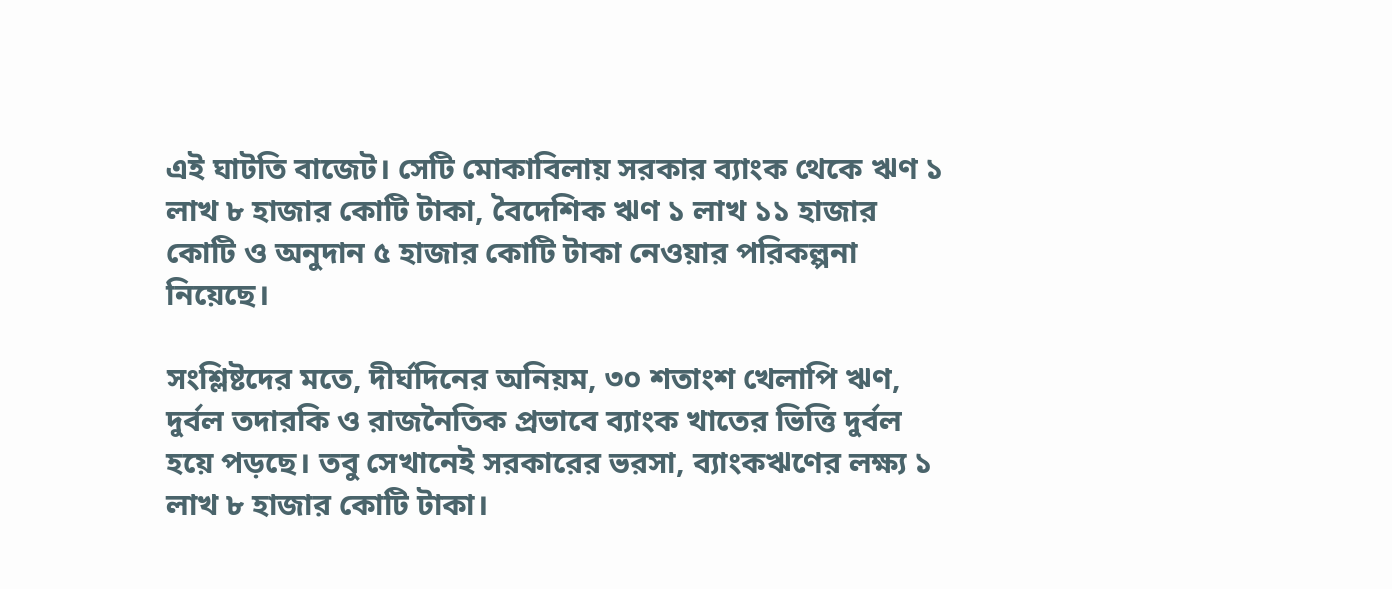এই ঘাটতি বাজেট। সেটি মোকাবিলায় সরকার ব্যাংক থেকে ঋণ ১ লাখ ৮ হাজার কোটি টাকা, বৈদেশিক ঋণ ১ লাখ ১১ হাজার কোটি ও অনুদান ৫ হাজার কোটি টাকা নেওয়ার পরিকল্পনা নিয়েছে।

সংশ্লিষ্টদের মতে, দীর্ঘদিনের অনিয়ম, ৩০ শতাংশ খেলাপি ঋণ, দুর্বল তদারকি ও রাজনৈতিক প্রভাবে ব্যাংক খাতের ভিত্তি দুর্বল হয়ে পড়ছে। তবু সেখানেই সরকারের ভরসা, ব্যাংকঋণের লক্ষ্য ১ লাখ ৮ হাজার কোটি টাকা।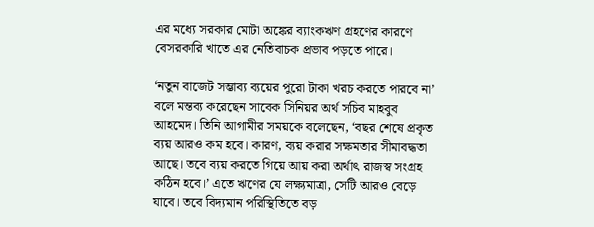এর মধ্যে সরকার মোটা অঙ্কের ব্যাংকঋণ গ্রহণের কারণে বেসরকারি খাতে এর নেতিবাচক প্রভাব পড়তে পারে।

‘নতুন বাজেট সম্ভাব্য ব্যয়ের পুরো টাকা খরচ করতে পারবে না’ বলে মন্তব্য করেছেন সাবেক সিনিয়র অর্থ সচিব মাহবুব আহমেদ। তিনি আগামীর সময়কে বলেছেন, ‘বছর শেষে প্রকৃত ব্যয় আরও কম হবে। কারণ, ব্যয় করার সক্ষমতার সীমাবদ্ধতা আছে। তবে ব্যয় করতে গিয়ে আয় করা অর্থাৎ রাজস্ব সংগ্রহ কঠিন হবে।’ এতে ঋণের যে লক্ষ্যমাত্রা, সেটি আরও বেড়ে যাবে। তবে বিদ্যমান পরিস্থিতিতে বড়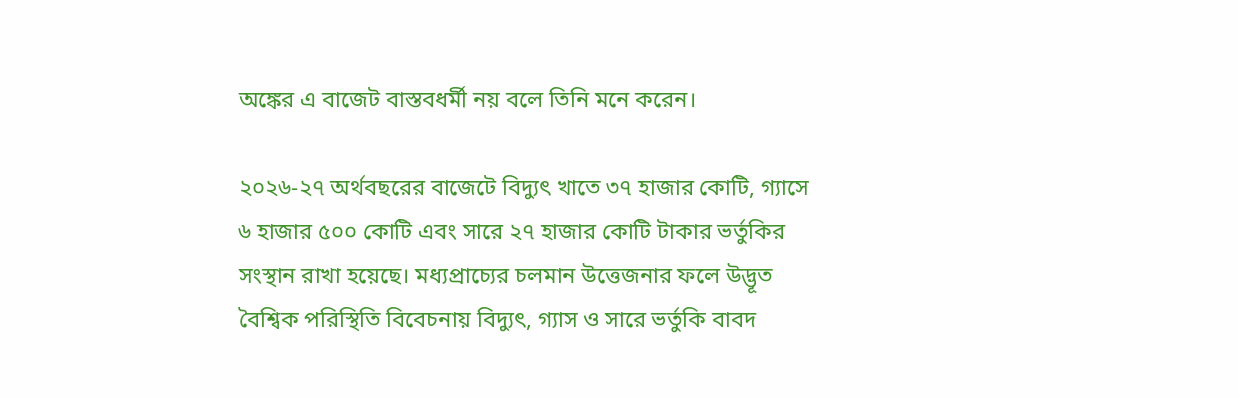অঙ্কের এ বাজেট বাস্তবধর্মী নয় বলে তিনি মনে করেন।

২০২৬-২৭ অর্থবছরের বাজেটে বিদ্যুৎ খাতে ৩৭ হাজার কোটি, গ্যাসে ৬ হাজার ৫০০ কোটি এবং সারে ২৭ হাজার কোটি টাকার ভর্তুকির সংস্থান রাখা হয়েছে। মধ্যপ্রাচ্যের চলমান উত্তেজনার ফলে উদ্ভূত বৈশ্বিক পরিস্থিতি বিবেচনায় বিদ্যুৎ, গ্যাস ও সারে ভর্তুকি বাবদ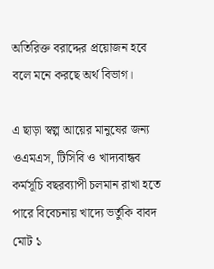অতিরিক্ত বরাদ্দের প্রয়োজন হবে বলে মনে করছে অর্থ বিভাগ।

এ ছাড়া স্বল্প আয়ের মানুষের জন্য ওএমএস, টিসিবি ও খাদ্যবান্ধব কর্মসূচি বছরব্যাপী চলমান রাখা হতে পারে বিবেচনায় খাদ্যে ভর্তুকি বাবদ মোট ১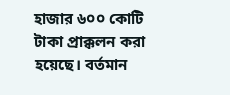হাজার ৬০০ কোটি টাকা প্রাক্কলন করা হয়েছে। বর্তমান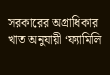সরকারের অগ্রাধিকার খাত অনুযায়ী ‘ফ্যামিলি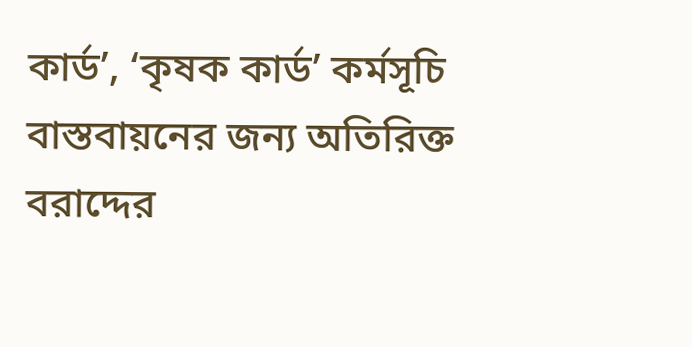কার্ড’, ‘কৃষক কার্ড’ কর্মসূচি বাস্তবায়নের জন্য অতিরিক্ত বরাদ্দের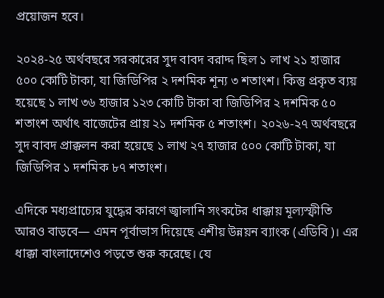প্রয়োজন হবে।

২০২৪-২৫ অর্থবছরে সরকারের সুদ বাবদ বরাদ্দ ছিল ১ লাখ ২১ হাজার ৫০০ কোটি টাকা, যা জিডিপির ২ দশমিক শূন্য ৩ শতাংশ। কিন্তু প্রকৃত ব্যয় হয়েছে ১ লাখ ৩৬ হাজার ১২৩ কোটি টাকা বা জিডিপির ২ দশমিক ৫০ শতাংশ অর্থাৎ বাজেটের প্রায় ২১ দশমিক ৫ শতাংশ। ২০২৬-২৭ অর্থবছরে সুদ বাবদ প্রাক্কলন করা হয়েছে ১ লাখ ২৭ হাজার ৫০০ কোটি টাকা, যা জিডিপির ১ দশমিক ৮৭ শতাংশ।

এদিকে মধ্যপ্রাচ্যের যুদ্ধের কারণে জ্বালানি সংকটের ধাক্কায় মূল্যস্ফীতি আরও বাড়বে— এমন পূর্বাভাস দিয়েছে এশীয় উন্নয়ন ব্যাংক (এডিবি)। এর ধাক্কা বাংলাদেশেও পড়তে শুরু করেছে। যে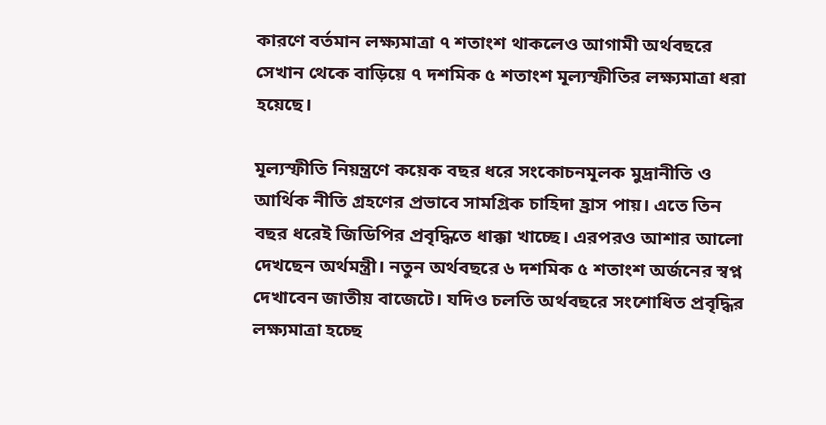কারণে বর্তমান লক্ষ্যমাত্রা ৭ শতাংশ থাকলেও আগামী অর্থবছরে সেখান থেকে বাড়িয়ে ৭ দশমিক ৫ শতাংশ মূল্যস্ফীতির লক্ষ্যমাত্রা ধরা হয়েছে।

মূল্যস্ফীতি নিয়ন্ত্রণে কয়েক বছর ধরে সংকোচনমূলক মুদ্রানীতি ও আর্থিক নীতি গ্রহণের প্রভাবে সামগ্রিক চাহিদা হ্রাস পায়। এতে তিন বছর ধরেই জিডিপির প্রবৃদ্ধিতে ধাক্কা খাচ্ছে। এরপরও আশার আলো দেখছেন অর্থমন্ত্রী। নতুন অর্থবছরে ৬ দশমিক ৫ শতাংশ অর্জনের স্বপ্ন দেখাবেন জাতীয় বাজেটে। যদিও চলতি অর্থবছরে সংশোধিত প্রবৃদ্ধির লক্ষ্যমাত্রা হচ্ছে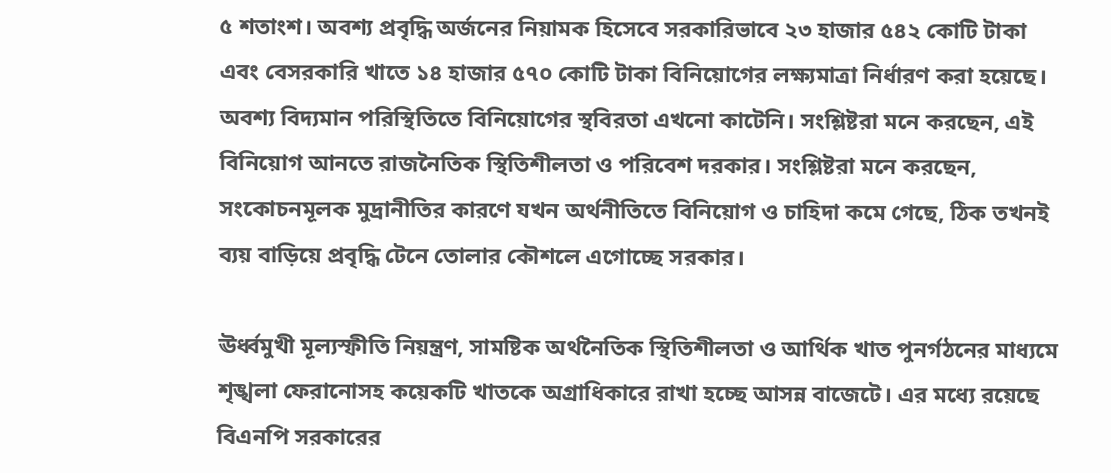৫ শতাংশ। অবশ্য প্রবৃদ্ধি অর্জনের নিয়ামক হিসেবে সরকারিভাবে ২৩ হাজার ৫৪২ কোটি টাকা এবং বেসরকারি খাতে ১৪ হাজার ৫৭০ কোটি টাকা বিনিয়োগের লক্ষ্যমাত্রা নির্ধারণ করা হয়েছে। অবশ্য বিদ্যমান পরিস্থিতিতে বিনিয়োগের স্থবিরতা এখনো কাটেনি। সংশ্লিষ্টরা মনে করছেন, এই বিনিয়োগ আনতে রাজনৈতিক স্থিতিশীলতা ও পরিবেশ দরকার। সংশ্লিষ্টরা মনে করছেন, সংকোচনমূলক মুদ্রানীতির কারণে যখন অর্থনীতিতে বিনিয়োগ ও চাহিদা কমে গেছে, ঠিক তখনই ব্যয় বাড়িয়ে প্রবৃদ্ধি টেনে তোলার কৌশলে এগোচ্ছে সরকার।

ঊর্ধ্বমুখী মূল্যস্ফীতি নিয়ন্ত্রণ, সামষ্টিক অর্থনৈতিক স্থিতিশীলতা ও আর্থিক খাত পুনর্গঠনের মাধ্যমে শৃঙ্খলা ফেরানোসহ কয়েকটি খাতকে অগ্রাধিকারে রাখা হচ্ছে আসন্ন বাজেটে। এর মধ্যে রয়েছে বিএনপি সরকারের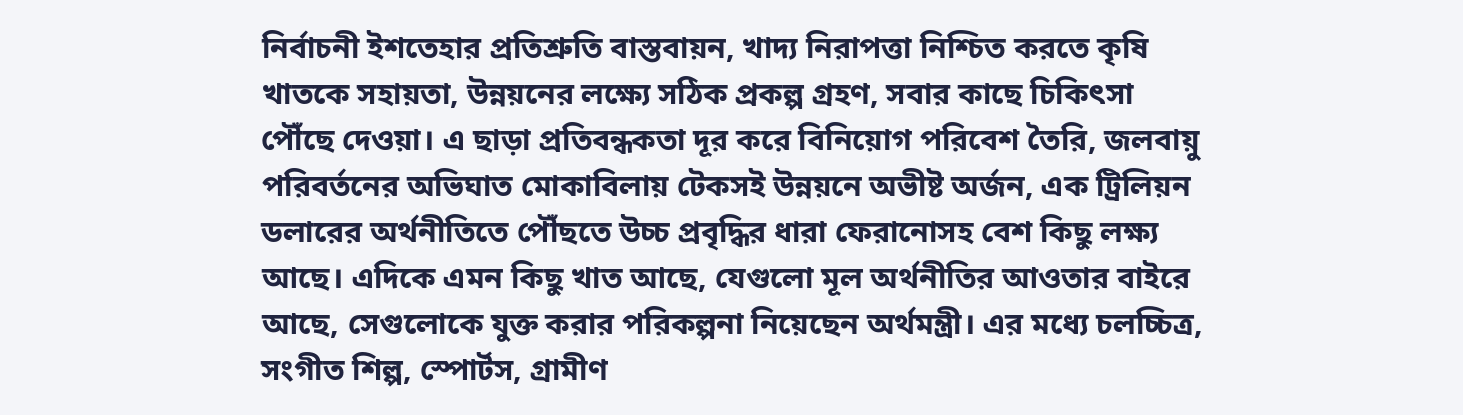নির্বাচনী ইশতেহার প্রতিশ্রুতি বাস্তবায়ন, খাদ্য নিরাপত্তা নিশ্চিত করতে কৃষি খাতকে সহায়তা, উন্নয়নের লক্ষ্যে সঠিক প্রকল্প গ্রহণ, সবার কাছে চিকিৎসা পৌঁছে দেওয়া। এ ছাড়া প্রতিবন্ধকতা দূর করে বিনিয়োগ পরিবেশ তৈরি, জলবায়ু পরিবর্তনের অভিঘাত মোকাবিলায় টেকসই উন্নয়নে অভীষ্ট অর্জন, এক ট্রিলিয়ন ডলারের অর্থনীতিতে পৌঁছতে উচ্চ প্রবৃদ্ধির ধারা ফেরানোসহ বেশ কিছু লক্ষ্য আছে। এদিকে এমন কিছু খাত আছে, যেগুলো মূল অর্থনীতির আওতার বাইরে আছে, সেগুলোকে যুক্ত করার পরিকল্পনা নিয়েছেন অর্থমন্ত্রী। এর মধ্যে চলচ্চিত্র, সংগীত শিল্প, স্পোর্টস, গ্রামীণ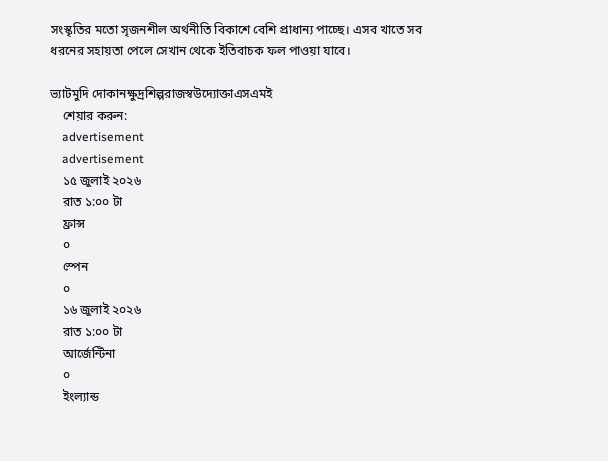সংস্কৃতির মতো সৃজনশীল অর্থনীতি বিকাশে বেশি প্রাধান্য পাচ্ছে। এসব খাতে সব ধরনের সহায়তা পেলে সেখান থেকে ইতিবাচক ফল পাওয়া যাবে।

ভ্যাটমুদি দোকানক্ষুদ্রশিল্পরাজস্বউদ্যোক্তাএসএমই
    শেয়ার করুন:
    advertisement
    advertisement
    ১৫ জুলাই ২০২৬
    রাত ১:০০ টা
    ফ্রান্স
    ০
    স্পেন
    ০
    ১৬ জুলাই ২০২৬
    রাত ১:০০ টা
    আর্জেন্টিনা
    ০
    ইংল্যান্ড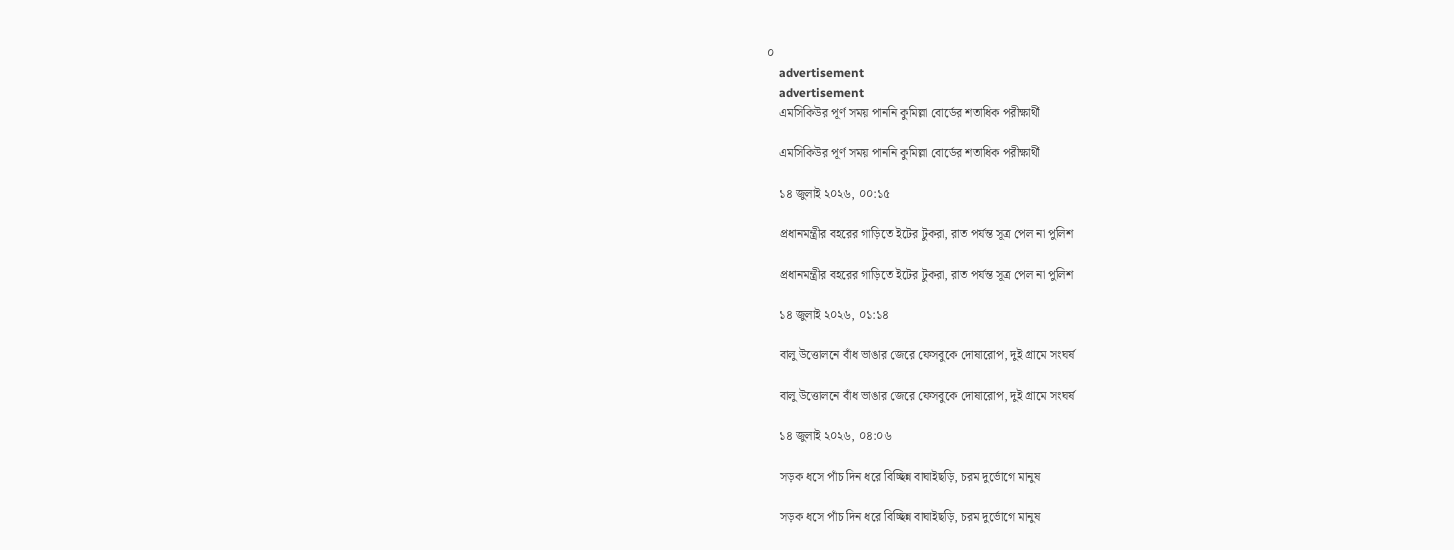০
    advertisement
    advertisement
    এমসিকিউর পূর্ণ সময় পাননি কুমিল্লা বোর্ডের শতাধিক পরীক্ষার্থী

    এমসিকিউর পূর্ণ সময় পাননি কুমিল্লা বোর্ডের শতাধিক পরীক্ষার্থী

    ১৪ জুলাই ২০২৬, ০০:১৫

    প্রধানমন্ত্রীর বহরের গাড়িতে ইটের টুকরা, রাত পর্যন্ত সূত্র পেল না পুলিশ

    প্রধানমন্ত্রীর বহরের গাড়িতে ইটের টুকরা, রাত পর্যন্ত সূত্র পেল না পুলিশ

    ১৪ জুলাই ২০২৬, ০১:১৪

    বালু উত্তোলনে বাঁধ ভাঙার জেরে ফেসবুকে দোষারোপ, দুই গ্রামে সংঘর্ষ

    বালু উত্তোলনে বাঁধ ভাঙার জেরে ফেসবুকে দোষারোপ, দুই গ্রামে সংঘর্ষ

    ১৪ জুলাই ২০২৬, ০৪:০৬

    সড়ক ধসে পাঁচ দিন ধরে বিচ্ছিন্ন বাঘাইছড়ি, চরম দুর্ভোগে মানুষ

    সড়ক ধসে পাঁচ দিন ধরে বিচ্ছিন্ন বাঘাইছড়ি, চরম দুর্ভোগে মানুষ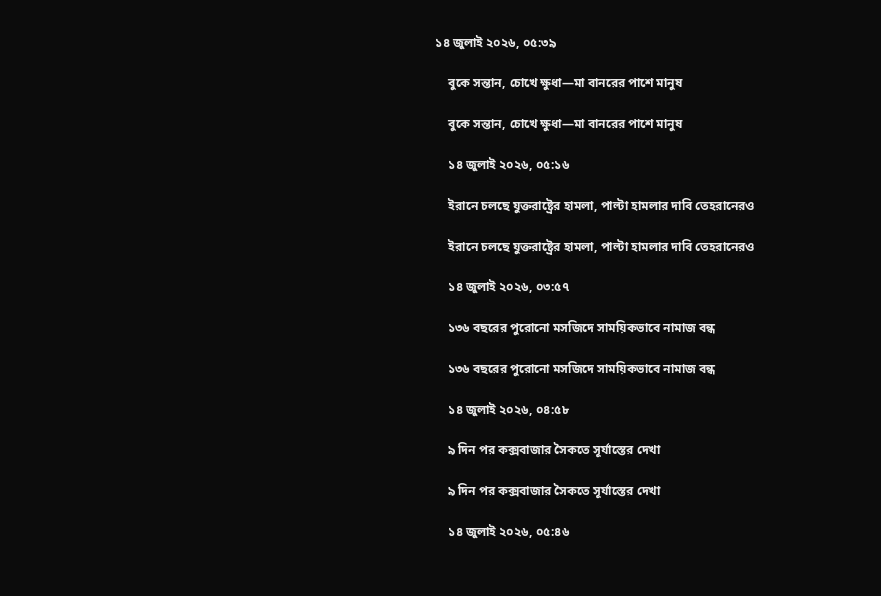১৪ জুলাই ২০২৬, ০৫:৩৯

    বুকে সন্তান, চোখে ক্ষুধা—মা বানরের পাশে মানুষ

    বুকে সন্তান, চোখে ক্ষুধা—মা বানরের পাশে মানুষ

    ১৪ জুলাই ২০২৬, ০৫:১৬

    ইরানে চলছে যুক্তরাষ্ট্রের হামলা, পাল্টা হামলার দাবি তেহরানেরও

    ইরানে চলছে যুক্তরাষ্ট্রের হামলা, পাল্টা হামলার দাবি তেহরানেরও

    ১৪ জুলাই ২০২৬, ০৩:৫৭

    ১৩৬ বছরের পুরোনো মসজিদে সাময়িকভাবে নামাজ বন্ধ

    ১৩৬ বছরের পুরোনো মসজিদে সাময়িকভাবে নামাজ বন্ধ

    ১৪ জুলাই ২০২৬, ০৪:৫৮

    ৯ দিন পর কক্সবাজার সৈকতে সূর্যাস্তের দেখা

    ৯ দিন পর কক্সবাজার সৈকতে সূর্যাস্তের দেখা

    ১৪ জুলাই ২০২৬, ০৫:৪৬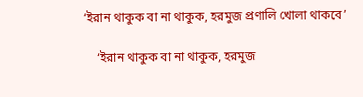‘ইরান থাকুক বা না থাকুক, হরমুজ প্রণালি খোলা থাকবে’

    ‘ইরান থাকুক বা না থাকুক, হরমুজ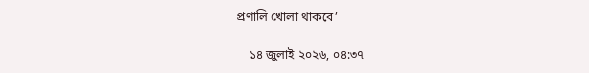প্রণালি খোলা থাকবে’

    ১৪ জুলাই ২০২৬, ০৪:৩৭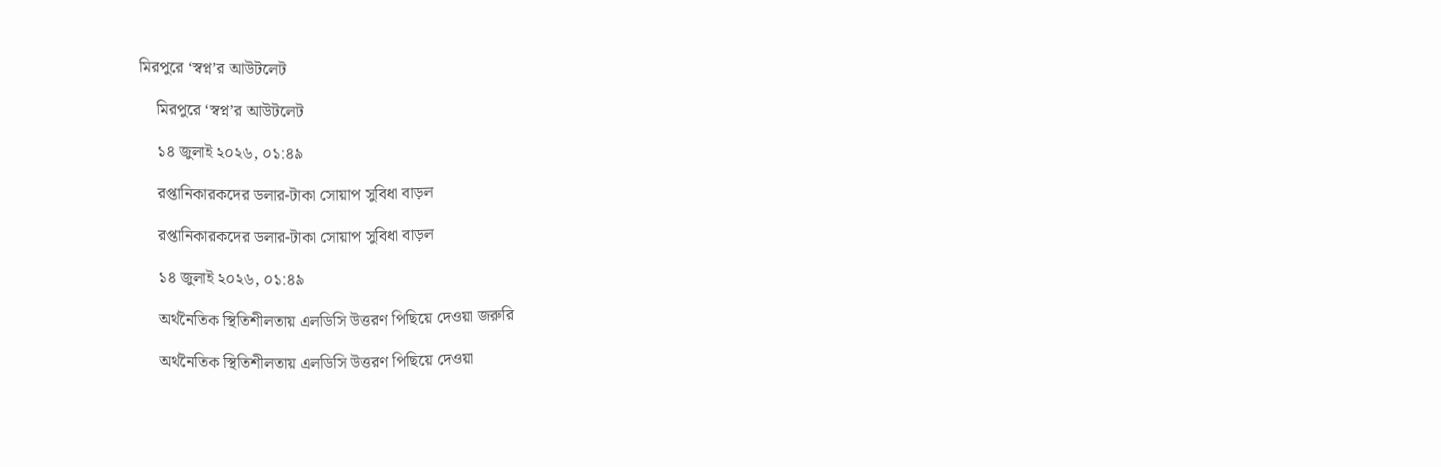মিরপুরে ‘স্বপ্ন’র আউটলেট

    মিরপুরে ‘স্বপ্ন’র আউটলেট

    ১৪ জুলাই ২০২৬, ০১:৪৯

    রপ্তানিকারকদের ডলার-টাকা সোয়াপ সুবিধা বাড়ল

    রপ্তানিকারকদের ডলার-টাকা সোয়াপ সুবিধা বাড়ল

    ১৪ জুলাই ২০২৬, ০১:৪৯

    অর্থনৈতিক স্থিতিশীলতায় এলডিসি উত্তরণ পিছিয়ে দেওয়া জরুরি

    অর্থনৈতিক স্থিতিশীলতায় এলডিসি উত্তরণ পিছিয়ে দেওয়া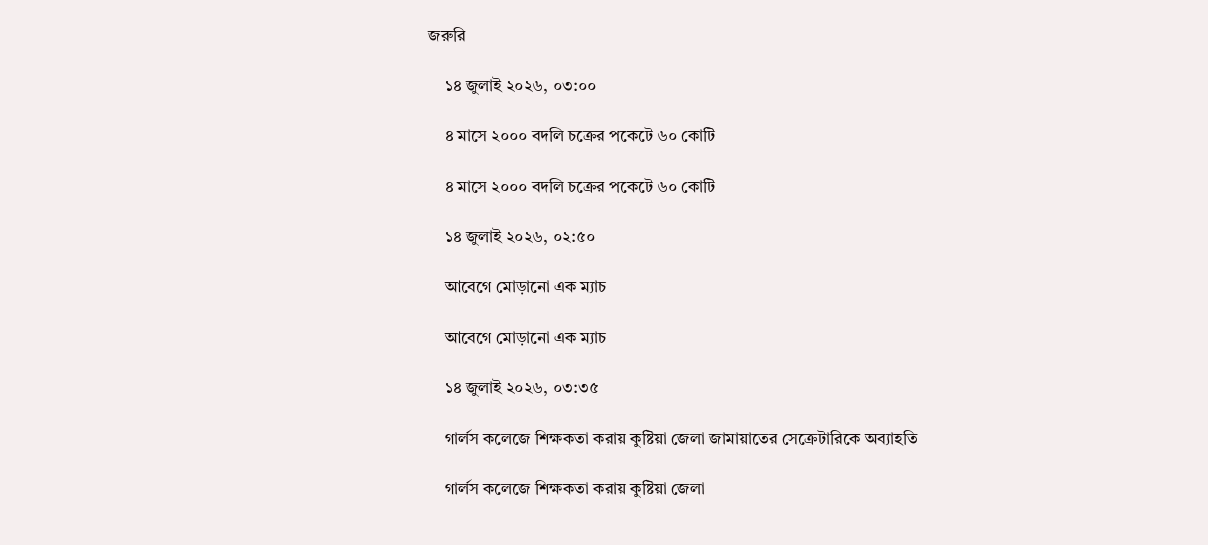জরুরি

    ১৪ জুলাই ২০২৬, ০৩:০০

    ৪ মাসে ২০০০ বদলি চক্রের পকেটে ৬০ কোটি

    ৪ মাসে ২০০০ বদলি চক্রের পকেটে ৬০ কোটি

    ১৪ জুলাই ২০২৬, ০২:৫০

    আবেগে মোড়ানো এক ম্যাচ

    আবেগে মোড়ানো এক ম্যাচ

    ১৪ জুলাই ২০২৬, ০৩:৩৫

    গার্লস কলেজে শিক্ষকতা করায় কুষ্টিয়া জেলা জামায়াতের সেক্রেটারিকে অব্যাহতি

    গার্লস কলেজে শিক্ষকতা করায় কুষ্টিয়া জেলা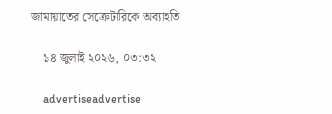জামায়াতের সেক্রেটারিকে অব্যাহতি

    ১৪ জুলাই ২০২৬, ০৩:৩২

    advertiseadvertise